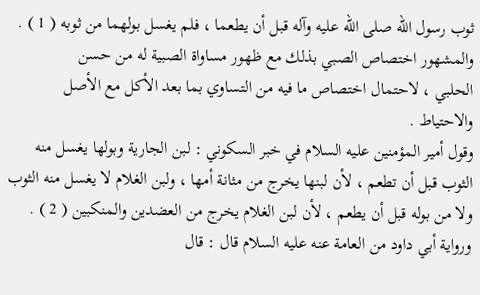ثوب رسول الله صلى الله عليه وآله قبل أن يطعما ، فلم يغسل بولهما من ثوبه ( 1 ) .
والمشهور اختصاص الصبي بذلك مع ظهور مساواة الصبية له من حسن
الحلبي ، لاحتمال اختصاص ما فيه من التساوي بما بعد الأكل مع الأصل والاحتياط .
وقول أمير المؤمنين عليه السلام في خبر السكوني : لبن الجارية وبولها يغسل منه
الثوب قبل أن تطعم ، لأن لبنها يخرج من مثانة أمها ، ولبن الغلام لا يغسل منه الثوب
ولا من بوله قبل أن يطعم ، لأن لبن الغلام يخرج من العضدين والمنكبين ( 2 ) .
ورواية أبي داود من العامة عنه عليه السلام قال : قال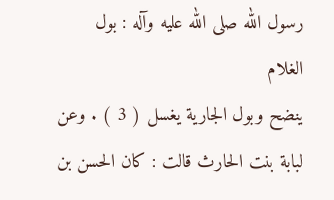رسول الله صلى الله عليه وآله : بول الغلام
ينضح وبول الجارية يغسل ( 3 ) . وعن لبابة بنت الحارث قالت : كان الحسن بن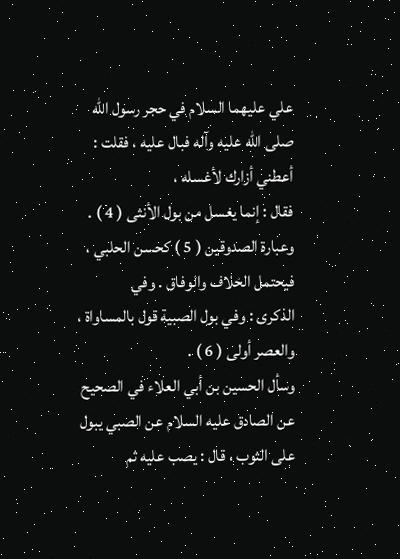علي عليهما السلام في حجر رسول الله صلى الله عليه وآله فبال عليه ، فقلت : أعطني أزارك لأغسله ،
فقال : إنما يغسل من بول الأنثى ( 4 ) .
وعبارة الصدوقين ( 5 ) كحسن الحلبي ، فيحتمل الخلاف والوفاق . وفي
الذكرى : وفي بول الصبية قول بالمساواة ، والعصر أولى ( 6 ) .
وسأل الحسين بن أبي العلاء في الصحيح عن الصادق عليه السلام عن الصبي يبول
على الثوب ، قال : يصب عليه ثم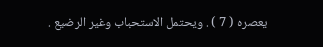يعصره ( 7 ) . ويحتمل الاستحباب وغير الرضيع .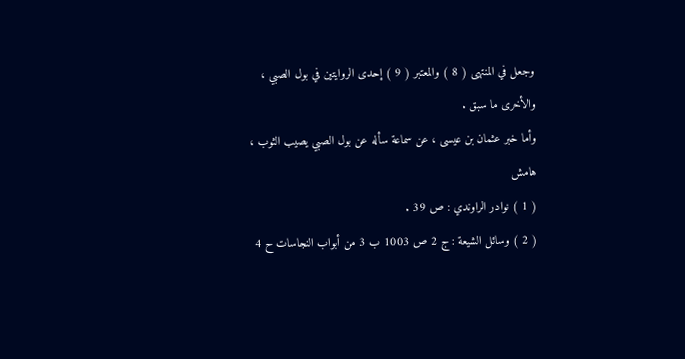وجعل في المنتهى ( 8 ) والمعتبر ( 9 ) إحدى الروايتين في بول الصبي ،
والأخرى ما سبق .
وأما خبر عثمان بن عيسى ، عن سماعة سأله عن بول الصبي يصيب الثوب ،
هامش
( 1 ) نوادر الراوندي : ص 39 .
( 2 ) وسائل الشيعة : ج 2 ص 1003 ب 3 من أبواب النجاسات ح 4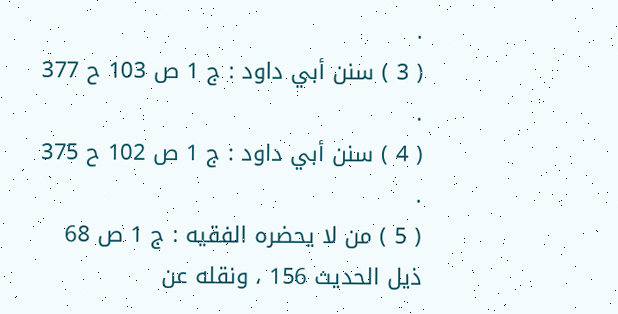.
( 3 ) سنن أبي داود : ج 1 ص 103 ح 377 .
( 4 ) سنن أبي داود : ج 1 ص 102 ح 375 .
( 5 ) من لا يحضره الفقيه : ج 1 ص 68 ذيل الحديث 156 ، ونقله عن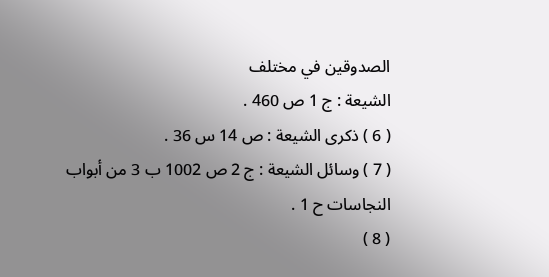الصدوقين في مختلف
الشيعة : ج 1 ص 460 .
( 6 ) ذكرى الشيعة : ص 14 س 36 .
( 7 ) وسائل الشيعة : ج 2 ص 1002 ب 3 من أبواب النجاسات ح 1 .
( 8 )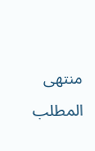منتهى المطلب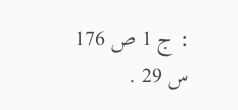: ج 1 ص 176 س 29 .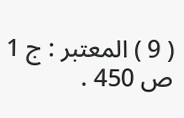( 9 ) المعتبر : ج 1 ص 450 .